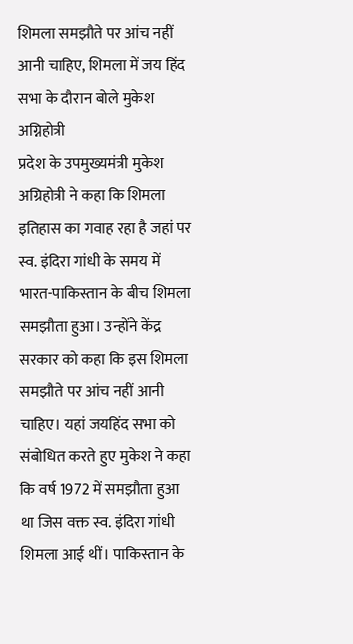शिमला समझौते पर आंच नहीं आनी चाहिए, शिमला में जय हिंद सभा के दौरान बोले मुकेश अग्निहोत्री
प्रदेश के उपमुख्यमंत्री मुकेश अग्रिहोत्री ने कहा कि शिमला इतिहास का गवाह रहा है जहां पर स्व. इंदिरा गांधी के समय में भारत-पाकिस्तान के बीच शिमला समझौता हुआ। उन्होंने केंद्र सरकार को कहा कि इस शिमला समझौते पर आंच नहीं आनी चाहिए। यहां जयहिंद सभा को संबोधित करते हुए मुकेश ने कहा कि वर्ष 1972 में समझौता हुआ था जिस वक्त स्व. इंदिरा गांधी शिमला आई थीं। पाकिस्तान के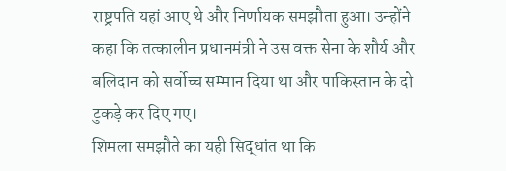राष्ट्रपति यहां आए थे और निर्णायक समझौता हुआ। उन्होंने कहा कि तत्कालीन प्रधानमंत्री ने उस वक्त सेना के शौर्य और बलिदान को सर्वोच्च सम्मान दिया था और पाकिस्तान के दो टुकड़े कर दिए गए।
शिमला समझौते का यही सिद्धांत था कि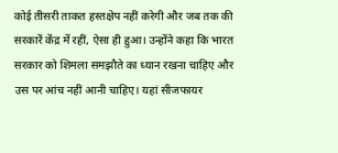कोई तीसरी ताकत हस्तक्षेप नहीं करेगी और जब तक की सरकारें केंद्र में रहीं, ऐसा ही हुआ। उन्होंने कहा कि भारत सरकार को शिमला समझौते का ध्यान रखना चाहिए और उस पर आंच नहीं आनी चाहिए। यहां सीजफायर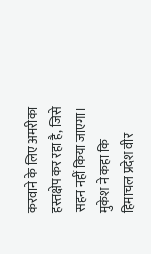करवाने के लिए अमरीका हस्तक्षेप कर रहा है, जिसे सहन नहीं किया जाएगा। मुकेश ने कहा कि हिमाचल प्रदेश वीर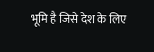भूमि है जिसे देश के लिए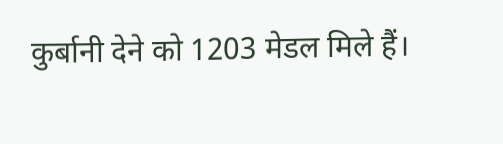कुर्बानी देने को 1203 मेडल मिले हैं।